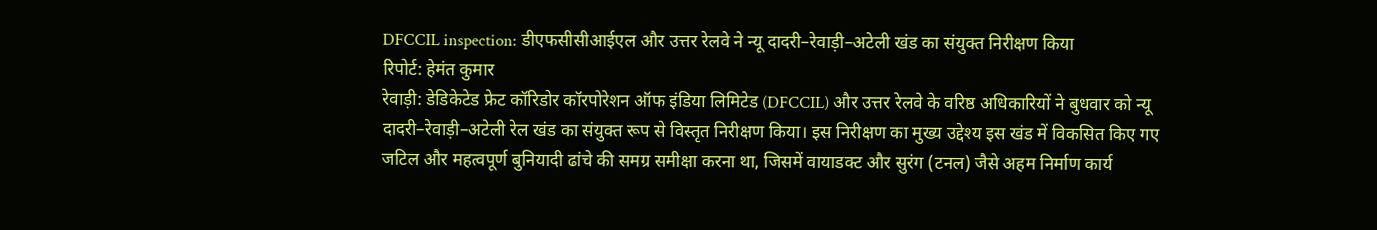DFCCIL inspection: डीएफसीसीआईएल और उत्तर रेलवे ने न्यू दादरी–रेवाड़ी–अटेली खंड का संयुक्त निरीक्षण किया
रिपोर्ट: हेमंत कुमार
रेवाड़ी: डेडिकेटेड फ्रेट कॉरिडोर कॉरपोरेशन ऑफ इंडिया लिमिटेड (DFCCIL) और उत्तर रेलवे के वरिष्ठ अधिकारियों ने बुधवार को न्यू दादरी–रेवाड़ी–अटेली रेल खंड का संयुक्त रूप से विस्तृत निरीक्षण किया। इस निरीक्षण का मुख्य उद्देश्य इस खंड में विकसित किए गए जटिल और महत्वपूर्ण बुनियादी ढांचे की समग्र समीक्षा करना था, जिसमें वायाडक्ट और सुरंग (टनल) जैसे अहम निर्माण कार्य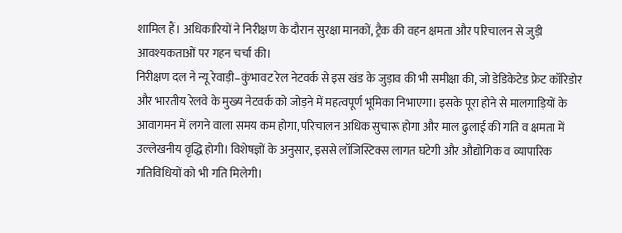शामिल हैं। अधिकारियों ने निरीक्षण के दौरान सुरक्षा मानकों, ट्रैक की वहन क्षमता और परिचालन से जुड़ी आवश्यकताओं पर गहन चर्चा की।
निरीक्षण दल ने न्यू रेवाड़ी–कुंभावट रेल नेटवर्क से इस खंड के जुड़ाव की भी समीक्षा की, जो डेडिकेटेड फ्रेट कॉरिडोर और भारतीय रेलवे के मुख्य नेटवर्क को जोड़ने में महत्वपूर्ण भूमिका निभाएगा। इसके पूरा होने से मालगाड़ियों के आवागमन में लगने वाला समय कम होगा, परिचालन अधिक सुचारू होगा और माल ढुलाई की गति व क्षमता में उल्लेखनीय वृद्धि होगी। विशेषज्ञों के अनुसार, इससे लॉजिस्टिक्स लागत घटेगी और औद्योगिक व व्यापारिक गतिविधियों को भी गति मिलेगी।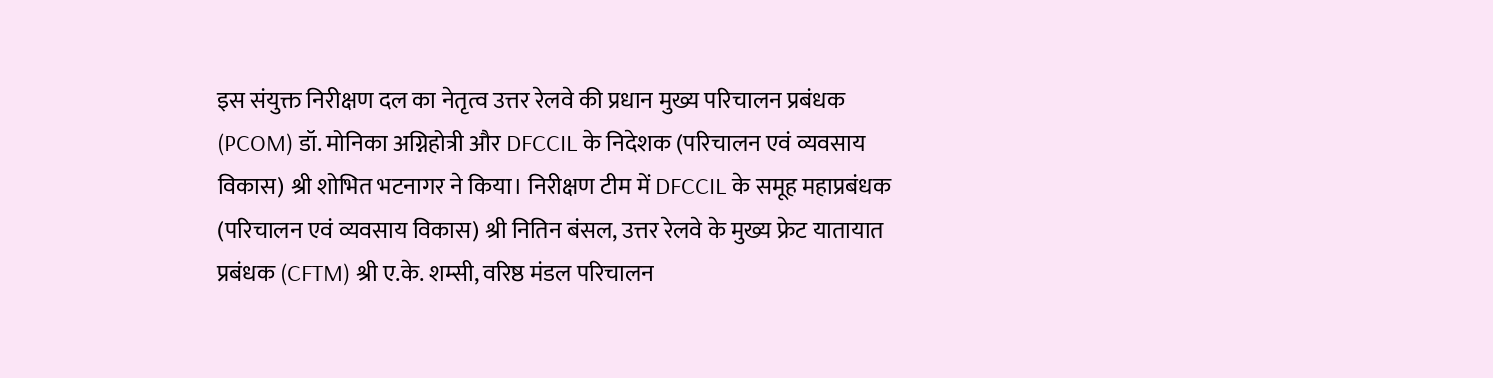इस संयुक्त निरीक्षण दल का नेतृत्व उत्तर रेलवे की प्रधान मुख्य परिचालन प्रबंधक (PCOM) डॉ. मोनिका अग्निहोत्री और DFCCIL के निदेशक (परिचालन एवं व्यवसाय विकास) श्री शोभित भटनागर ने किया। निरीक्षण टीम में DFCCIL के समूह महाप्रबंधक (परिचालन एवं व्यवसाय विकास) श्री नितिन बंसल, उत्तर रेलवे के मुख्य फ्रेट यातायात प्रबंधक (CFTM) श्री ए.के. शम्सी, वरिष्ठ मंडल परिचालन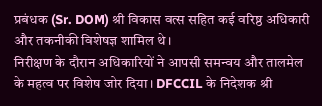प्रबंधक (Sr. DOM) श्री विकास वत्स सहित कई वरिष्ठ अधिकारी और तकनीकी विशेषज्ञ शामिल थे।
निरीक्षण के दौरान अधिकारियों ने आपसी समन्वय और तालमेल के महत्व पर विशेष जोर दिया। DFCCIL के निदेशक श्री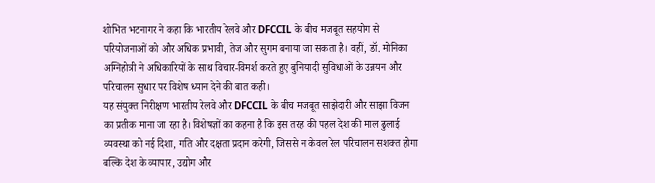शोभित भटनागर ने कहा कि भारतीय रेलवे और DFCCIL के बीच मजबूत सहयोग से परियोजनाओं को और अधिक प्रभावी, तेज और सुगम बनाया जा सकता है। वहीं, डॉ. मोनिका अग्निहोत्री ने अधिकारियों के साथ विचार-विमर्श करते हुए बुनियादी सुविधाओं के उन्नयन और परिचालन सुधार पर विशेष ध्यान देने की बात कही।
यह संयुक्त निरीक्षण भारतीय रेलवे और DFCCIL के बीच मजबूत साझेदारी और साझा विजन का प्रतीक माना जा रहा है। विशेषज्ञों का कहना है कि इस तरह की पहल देश की माल ढुलाई व्यवस्था को नई दिशा, गति और दक्षता प्रदान करेगी, जिससे न केवल रेल परिचालन सशक्त होगा बल्कि देश के व्यापार, उद्योग और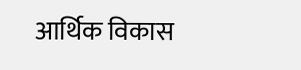आर्थिक विकास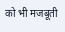को भी मजबूती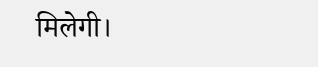मिलेगी।